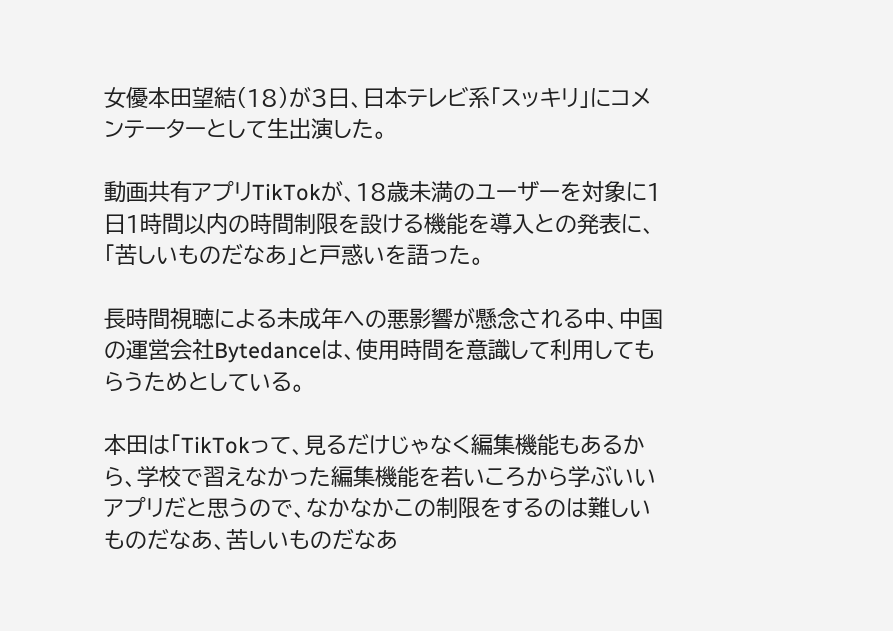女優本田望結(18)が3日、日本テレビ系「スッキリ」にコメンテーターとして生出演した。

動画共有アプリTikTokが、18歳未満のユーザーを対象に1日1時間以内の時間制限を設ける機能を導入との発表に、「苦しいものだなあ」と戸惑いを語った。

長時間視聴による未成年への悪影響が懸念される中、中国の運営会社Bytedanceは、使用時間を意識して利用してもらうためとしている。

本田は「TikTokって、見るだけじゃなく編集機能もあるから、学校で習えなかった編集機能を若いころから学ぶいいアプリだと思うので、なかなかこの制限をするのは難しいものだなあ、苦しいものだなあ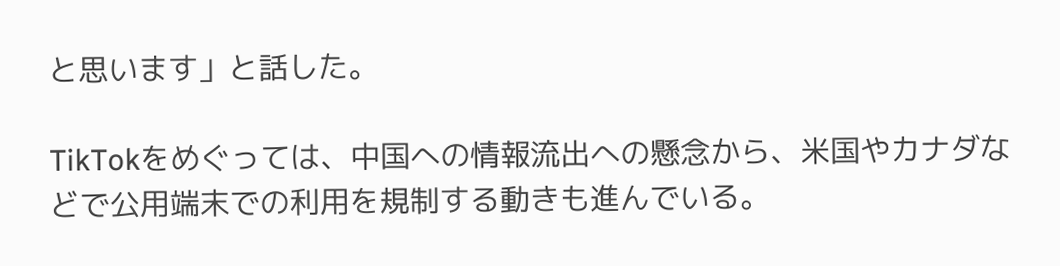と思います」と話した。

TikTokをめぐっては、中国への情報流出への懸念から、米国やカナダなどで公用端末での利用を規制する動きも進んでいる。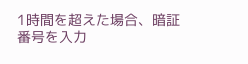1時間を超えた場合、暗証番号を入力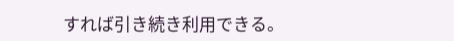すれば引き続き利用できる。